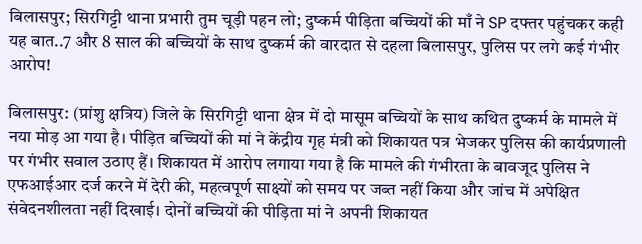बिलासपुर; सिरगिट्टी थाना प्रभारी तुम चूड़ी पहन लो; दुष्कर्म पीड़िता बच्चियों की माँ ने SP दफ्तर पहुंचकर कही यह बात..7 और 8 साल की बच्चियों के साथ दुष्कर्म की वारदात से दहला बिलासपुर, पुलिस पर लगे कई गंभीर आरोप!

बिलासपुर: (प्रांशु क्षत्रिय) जिले के सिरगिट्टी थाना क्षेत्र में दो मासूम बच्चियों के साथ कथित दुष्कर्म के मामले में नया मोड़ आ गया है। पीड़ित बच्चियों की मां ने केंद्रीय गृह मंत्री को शिकायत पत्र भेजकर पुलिस की कार्यप्रणाली पर गंभीर सवाल उठाए हैं। शिकायत में आरोप लगाया गया है कि मामले की गंभीरता के बावजूद पुलिस ने एफआईआर दर्ज करने में देरी की, महत्वपूर्ण साक्ष्यों को समय पर जब्त नहीं किया और जांच में अपेक्षित संवेदनशीलता नहीं दिखाई। दोनों बच्चियों की पीड़िता मां ने अपनी शिकायत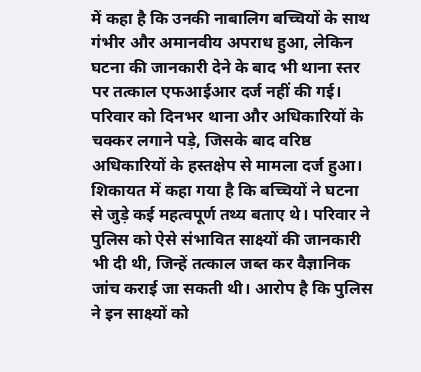में कहा है कि उनकी नाबालिग बच्चियों के साथ गंभीर और अमानवीय अपराध हुआ, लेकिन घटना की जानकारी देने के बाद भी थाना स्तर पर तत्काल एफआईआर दर्ज नहीं की गई। परिवार को दिनभर थाना और अधिकारियों के चक्कर लगाने पड़े, जिसके बाद वरिष्ठ अधिकारियों के हस्तक्षेप से मामला दर्ज हुआ। शिकायत में कहा गया है कि बच्चियों ने घटना से जुड़े कई महत्वपूर्ण तथ्य बताए थे। परिवार ने पुलिस को ऐसे संभावित साक्ष्यों की जानकारी भी दी थी, जिन्हें तत्काल जब्त कर वैज्ञानिक जांच कराई जा सकती थी। आरोप है कि पुलिस ने इन साक्ष्यों को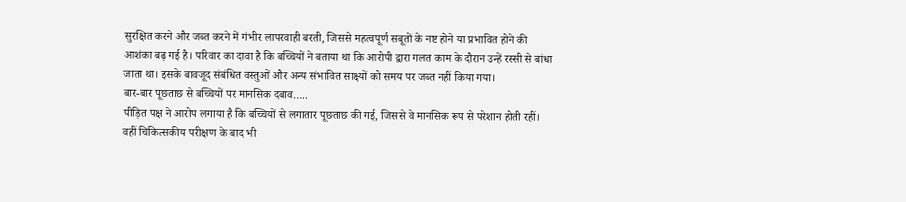सुरक्षित करने और जब्त करने में गंभीर लापरवाही बरती, जिससे महत्वपूर्ण सबूतों के नष्ट होने या प्रभावित होने की आशंका बढ़ गई है। परिवार का दावा है कि बच्चियों ने बताया था कि आरोपी द्वारा गलत काम के दौरान उन्हें रस्सी से बांधा जाता था। इसके बावजूद संबंधित वस्तुओं और अन्य संभावित साक्ष्यों को समय पर जब्त नहीं किया गया।
बार-बार पूछताछ से बच्चियों पर मानसिक दबाव…..
पीड़ित पक्ष ने आरोप लगाया है कि बच्चियों से लगातार पूछताछ की गई, जिससे वे मानसिक रूप से परेशान होती रहीं। वहीं चिकित्सकीय परीक्षण के बाद भी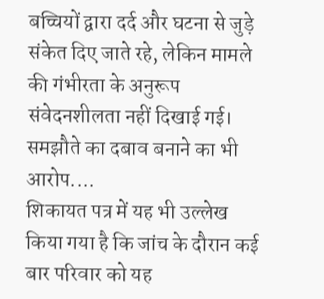बच्चियों द्वारा दर्द और घटना से जुड़े संकेत दिए जाते रहे, लेकिन मामले की गंभीरता के अनुरूप संवेदनशीलता नहीं दिखाई गई।
समझौते का दबाव बनाने का भी आरोप....
शिकायत पत्र में यह भी उल्लेख किया गया है कि जांच के दौरान कई बार परिवार को यह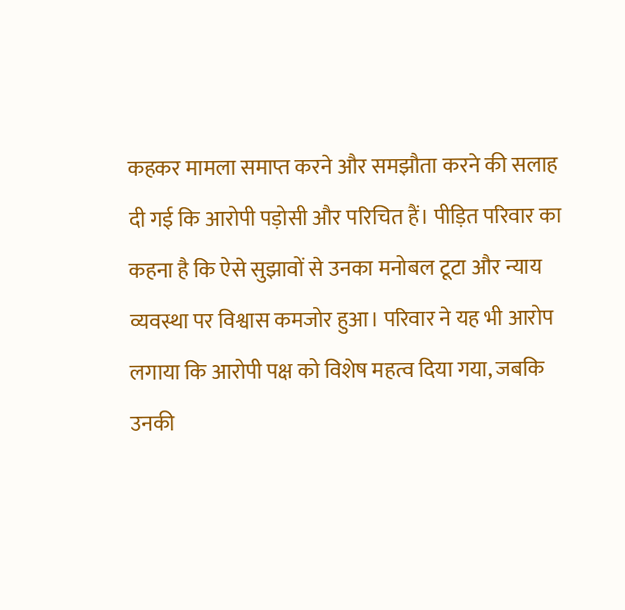कहकर मामला समाप्त करने और समझौता करने की सलाह दी गई कि आरोपी पड़ोसी और परिचित हैं। पीड़ित परिवार का कहना है कि ऐसे सुझावों से उनका मनोबल टूटा और न्याय व्यवस्था पर विश्वास कमजोर हुआ। परिवार ने यह भी आरोप लगाया कि आरोपी पक्ष को विशेष महत्व दिया गया, जबकि उनकी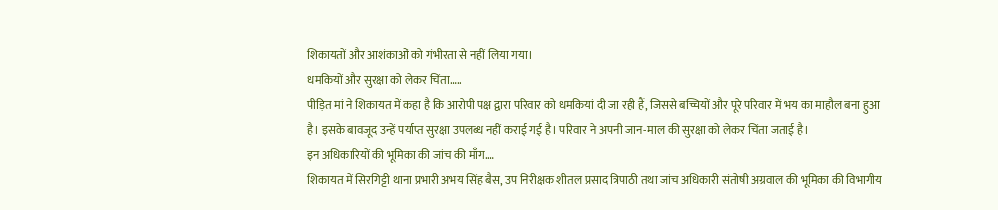शिकायतों और आशंकाओं को गंभीरता से नहीं लिया गया।
धमकियों और सुरक्षा को लेकर चिंता…..
पीड़ित मां ने शिकायत में कहा है कि आरोपी पक्ष द्वारा परिवार को धमकियां दी जा रही हैं, जिससे बच्चियों और पूरे परिवार में भय का माहौल बना हुआ है। इसके बावजूद उन्हें पर्याप्त सुरक्षा उपलब्ध नहीं कराई गई है। परिवार ने अपनी जान-माल की सुरक्षा को लेकर चिंता जताई है।
इन अधिकारियों की भूमिका की जांच की माँग.…
शिकायत में सिरगिट्टी थाना प्रभारी अभय सिंह बैस, उप निरीक्षक शीतल प्रसाद त्रिपाठी तथा जांच अधिकारी संतोषी अग्रवाल की भूमिका की विभागीय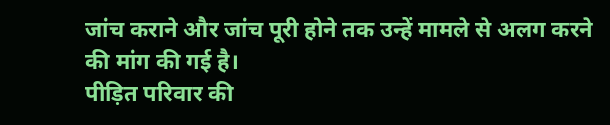जांच कराने और जांच पूरी होने तक उन्हें मामले से अलग करने की मांग की गई है।
पीड़ित परिवार की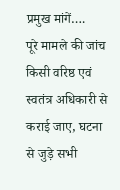प्रमुख मांगें….
पूरे मामले की जांच किसी वरिष्ठ एवं स्वतंत्र अधिकारी से कराई जाए, घटना से जुड़े सभी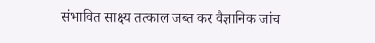संभावित साक्ष्य तत्काल जब्त कर वैज्ञानिक जांच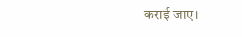कराई जाए।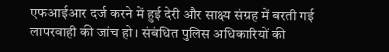एफआईआर दर्ज करने में हुई देरी और साक्ष्य संग्रह में बरती गई लापरवाही की जांच हो। संबंधित पुलिस अधिकारियों की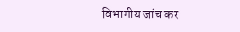विभागीय जांच कर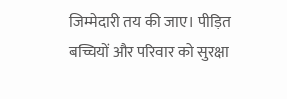जिम्मेदारी तय की जाए। पीड़ित बच्चियों और परिवार को सुरक्षा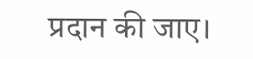प्रदान की जाए।